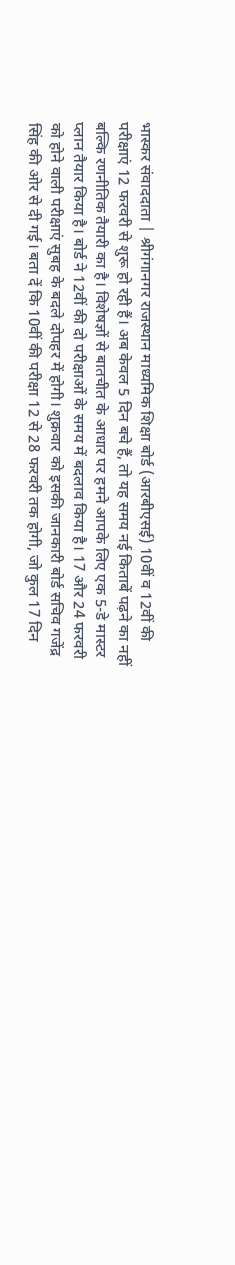भास्कर संवाददाता | श्रीगंगानगर राजस्थान माध्यमिक शिक्षा बोर्ड (आरबीएसई) 10वीं व 12वीं की परीक्षाएं 12 फरवरी से शुरू हो रही हैं। अब केवल 5 दिन बचे हैं, तो यह समय नई किताबें पढ़ने का नहीं बल्कि रणनीतिक तैयारी का है। विशेषज्ञों से बातचीत के आधार पर हमने आपके लिए एक 5-डे मास्टर प्लान तैयार किया है। बोर्ड ने 12वीं की दो परीक्षाओं के समय में बदलाव किया है। 17 और 24 फरवरी को होने वाली परीक्षाएं सुबह के बदले दोपहर में होगी। शुक्रवार को इसकी जानकारी बोर्ड सचिव गजेंद्र सिंह की ओर से दी गई। बता दें कि 10वीं की परीक्षा 12 से 28 फरवरी तक होगी, जो कुल 17 दिन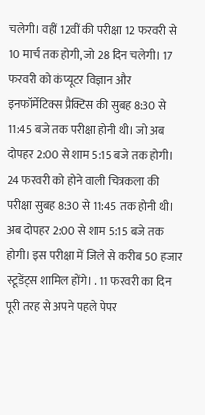चलेगी। वहीं 12वीं की परीक्षा 12 फरवरी से 10 मार्च तक होगी, जो 28 दिन चलेगी। 17 फरवरी को कंप्यूटर विज्ञान और इनफॉर्मेटिक्स प्रैक्टिस की सुबह 8:30 से 11:45 बजे तक परीक्षा होनी थी। जो अब दोपहर 2:00 से शाम 5:15 बजे तक होगी। 24 फरवरी को होने वाली चित्रकला की परीक्षा सुबह 8:30 से 11:45 तक होनी थी। अब दोपहर 2:00 से शाम 5:15 बजे तक होगी। इस परीक्षा में जिले से करीब 50 हजार स्टूडेंट्स शामिल होंगे। . 11 फरवरी का दिन पूरी तरह से अपने पहले पेपर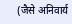(जैसे अनिवार्य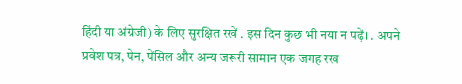हिंदी या अंग्रेजी) के लिए सुरक्षित रखें . इस दिन कुछ भी नया न पढ़ें। . अपने प्रवेश पत्र, पेन, पेंसिल और अन्य जरूरी सामान एक जगह रख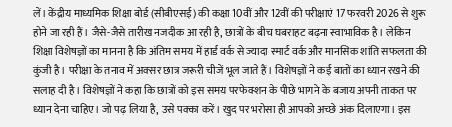लें। केंद्रीय माध्यमिक शिक्षा बोर्ड (सीबीएसई) की कक्षा 10वीं और 12वीं की परीक्षाएं 17 फरवरी 2026 से शुरू होने जा रही हैं। जैसे-जैसे तारीख नजदीक आ रही है, छात्रों के बीच घबराहट बढ़ना स्वाभाविक है। लेकिन शिक्षा विशेषज्ञों का मानना है कि अंतिम समय में हार्ड वर्क से ज्यादा स्मार्ट वर्क और मानसिक शांति सफलता की कुंजी है। परीक्षा के तनाव में अक्सर छात्र जरूरी चीजें भूल जाते हैं। विशेषज्ञों ने कई बातों का ध्यान रखने की सलाह दी है। विशेषज्ञों ने कहा कि छात्रों को इस समय परफेक्शन के पीछे भागने के बजाय अपनी ताकत पर ध्यान देना चाहिए। जो पढ़ लिया है, उसे पक्का करें। खुद पर भरोसा ही आपको अच्छे अंक दिलाएगा। इस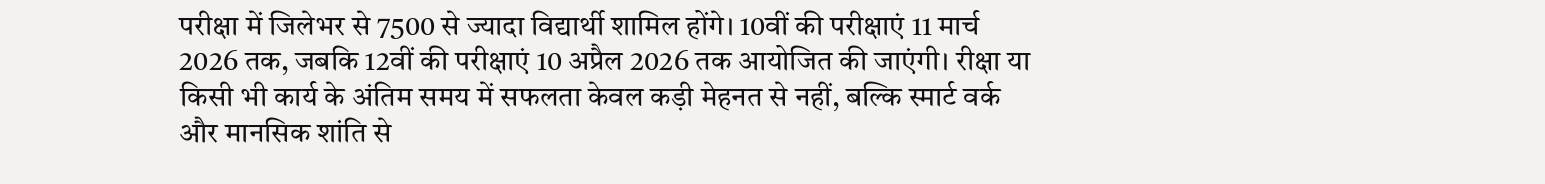परीक्षा में जिलेभर से 7500 से ज्यादा विद्यार्थी शामिल होंगे। 10वीं की परीक्षाएं 11 मार्च 2026 तक, जबकि 12वीं की परीक्षाएं 10 अप्रैल 2026 तक आयोजित की जाएंगी। रीक्षा या किसी भी कार्य के अंतिम समय में सफलता केवल कड़ी मेहनत से नहीं, बल्कि स्मार्ट वर्क और मानसिक शांति से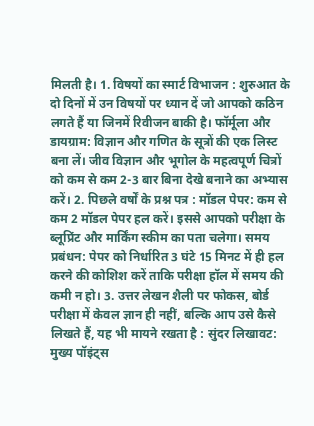मिलती है। 1. विषयों का स्मार्ट विभाजन : शुरुआत के दो दिनों में उन विषयों पर ध्यान दें जो आपको कठिन लगते हैं या जिनमें रिवीजन बाकी है। फॉर्मूला और डायग्राम: विज्ञान और गणित के सूत्रों की एक लिस्ट बना लें। जीव विज्ञान और भूगोल के महत्वपूर्ण चित्रों को कम से कम 2-3 बार बिना देखे बनाने का अभ्यास करें। 2. पिछले वर्षों के प्रश्न पत्र : मॉडल पेपर: कम से कम 2 मॉडल पेपर हल करें। इससे आपको परीक्षा के ब्लूप्रिंट और मार्किंग स्कीम का पता चलेगा। समय प्रबंधन: पेपर को निर्धारित 3 घंटे 15 मिनट में ही हल करने की कोशिश करें ताकि परीक्षा हॉल में समय की कमी न हो। 3. उत्तर लेखन शैली पर फोकस, बोर्ड परीक्षा में केवल ज्ञान ही नहीं, बल्कि आप उसे कैसे लिखते हैं, यह भी मायने रखता है : सुंदर लिखावट: मुख्य पॉइंट्स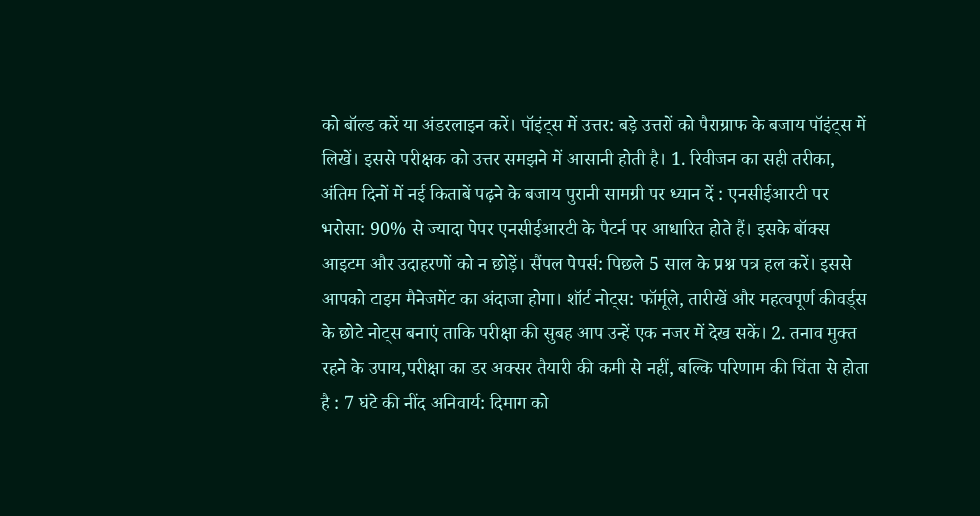को बॉल्ड करें या अंडरलाइन करें। पॉइंट्स में उत्तर: बड़े उत्तरों को पैराग्राफ के बजाय पॉइंट्स में लिखें। इससे परीक्षक को उत्तर समझने में आसानी होती है। 1. रिवीजन का सही तरीका, अंतिम दिनों में नई किताबें पढ़ने के बजाय पुरानी सामग्री पर ध्यान दें : एनसीईआरटी पर भरोसा: 90% से ज्यादा पेपर एनसीईआरटी के पैटर्न पर आधारित होते हैं। इसके बॉक्स आइटम और उदाहरणों को न छोड़ें। सैंपल पेपर्स: पिछले 5 साल के प्रश्न पत्र हल करें। इससे आपको टाइम मैनेजमेंट का अंदाजा होगा। शॉर्ट नोट्स: फॉर्मूले, तारीखें और महत्वपूर्ण कीवर्ड्स के छोटे नोट्स बनाएं ताकि परीक्षा की सुबह आप उन्हें एक नजर में देख सकें। 2. तनाव मुक्त रहने के उपाय,परीक्षा का डर अक्सर तैयारी की कमी से नहीं, बल्कि परिणाम की चिंता से होता है : 7 घंटे की नींद अनिवार्य: दिमाग को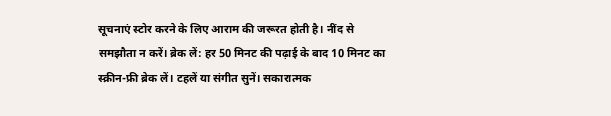सूचनाएं स्टोर करने के लिए आराम की जरूरत होती है। नींद से समझौता न करें। ब्रेक लें: हर 50 मिनट की पढ़ाई के बाद 10 मिनट का स्क्रीन-फ्री ब्रेक लें। टहलें या संगीत सुनें। सकारात्मक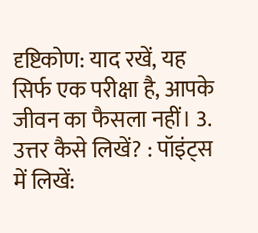दृष्टिकोण: याद रखें, यह सिर्फ एक परीक्षा है, आपके जीवन का फैसला नहीं। 3. उत्तर कैसे लिखें? : पॉइंट्स में लिखें: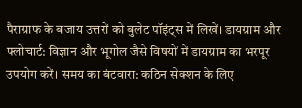पैराग्राफ के बजाय उत्तरों को बुलेट पॉइंट्स में लिखें। डायग्राम और फ्लोचार्ट: विज्ञान और भूगोल जैसे विषयों में डायग्राम का भरपूर उपयोग करें। समय का बंटवारा: कठिन सेक्शन के लिए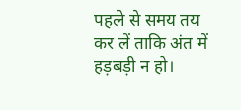पहले से समय तय कर लें ताकि अंत में हड़बड़ी न हो।